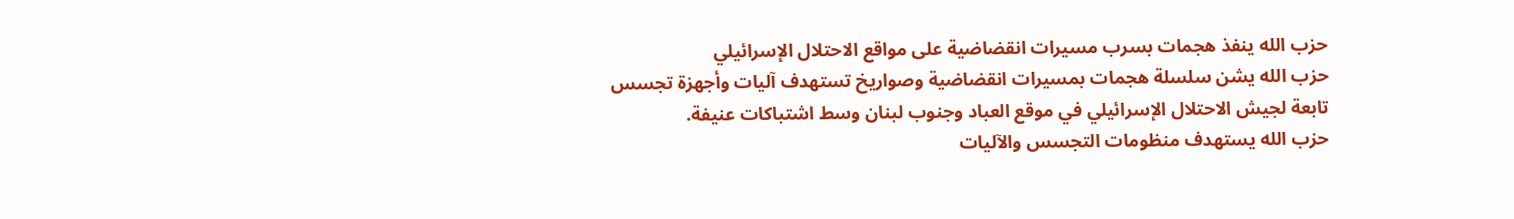حزب الله ينفذ هجمات بسرب مسيرات انقضاضية على مواقع الاحتلال الإسرائيلي
حزب الله يشن سلسلة هجمات بمسيرات انقضاضية وصواريخ تستهدف آليات وأجهزة تجسس تابعة لجيش الاحتلال الإسرائيلي في موقع العباد وجنوب لبنان وسط اشتباكات عنيفة.
حزب الله يستهدف منظومات التجسس والآليات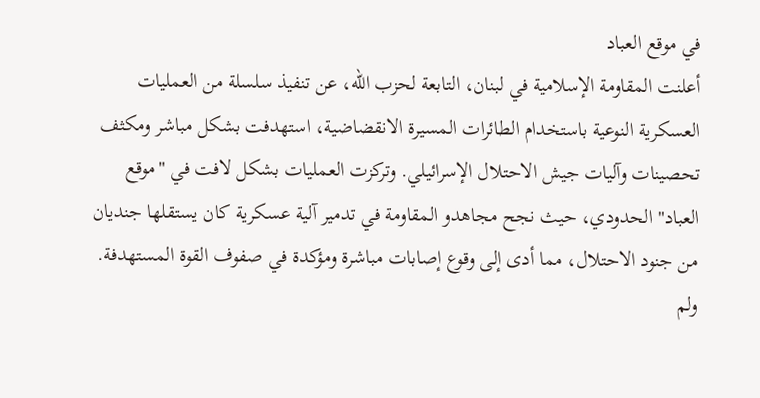في موقع العباد
أعلنت المقاومة الإسلامية في لبنان، التابعة لحزب الله، عن تنفيذ سلسلة من العمليات العسكرية النوعية باستخدام الطائرات المسيرة الانقضاضية، استهدفت بشكل مباشر ومكثف تحصينات وآليات جيش الاحتلال الإسرائيلي. وتركزت العمليات بشكل لافت في "موقع العباد" الحدودي، حيث نجح مجاهدو المقاومة في تدمير آلية عسكرية كان يستقلها جنديان من جنود الاحتلال، مما أدى إلى وقوع إصابات مباشرة ومؤكدة في صفوف القوة المستهدفة.
ولم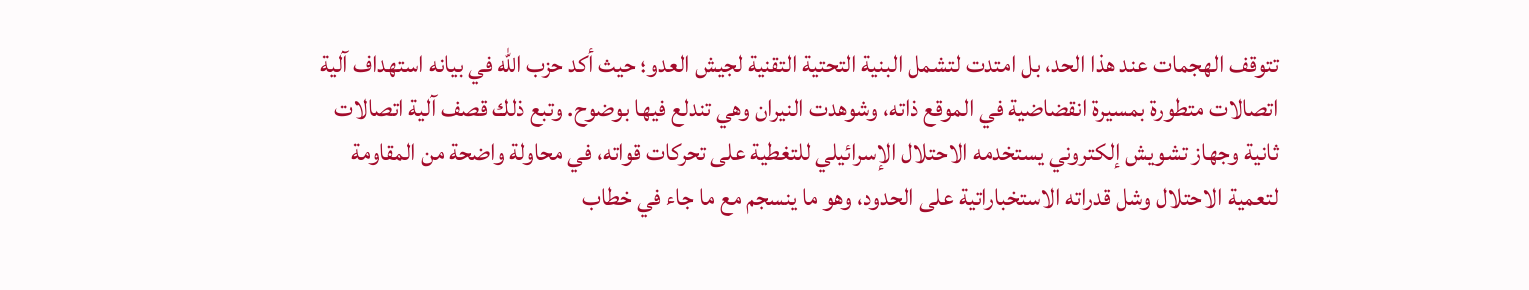تتوقف الهجمات عند هذا الحد، بل امتدت لتشمل البنية التحتية التقنية لجيش العدو؛ حيث أكد حزب الله في بيانه استهداف آلية اتصالات متطورة بمسيرة انقضاضية في الموقع ذاته، وشوهدت النيران وهي تندلع فيها بوضوح. وتبع ذلك قصف آلية اتصالات ثانية وجهاز تشويش إلكتروني يستخدمه الاحتلال الإسرائيلي للتغطية على تحركات قواته، في محاولة واضحة من المقاومة لتعمية الاحتلال وشل قدراته الاستخباراتية على الحدود، وهو ما ينسجم مع ما جاء في خطاب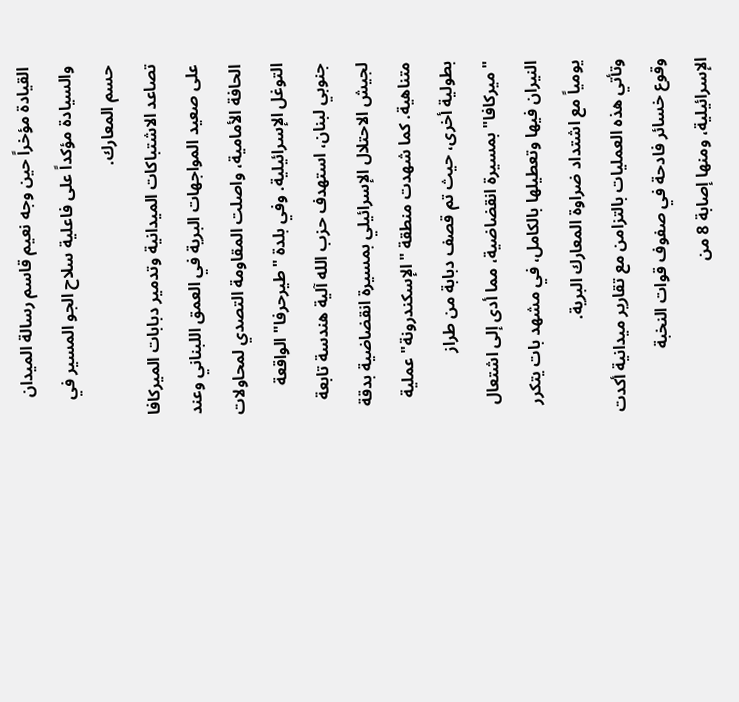القيادة مؤخراً حين وجه نعيم قاسم رسالة الميدان والسيادة مؤكداً على فاعلية سلاح الجو المسير في حسم المعارك.
تصاعد الاشتباكات الميدانية وتدمير دبابات الميركافا
على صعيد المواجهات البرية في العمق اللبناني وعند الحافة الأمامية، واصلت المقاومة التصدي لمحاولات التوغل الإسرائيلية. وفي بلدة "طيرحرفا" الواقعة جنوبي لبنان، استهدف حزب الله آلية هندسة تابعة لجيش الاحتلال الإسرائيلي بمسيرة انقضاضية بدقة متناهية. كما شهدت منطقة "الإسكندرونة" عملية بطولية أخرى، حيث تم قصف دبابة من طراز "ميركافا" بمسيرة انقضاضية، مما أدى إلى اشتعال النيران فيها وتعطيلها بالكامل، في مشهد بات يتكرر يومياً مع اشتداد ضراوة المعارك البرية.
وتأتي هذه العمليات بالتزامن مع تقارير ميدانية أكدت وقوع خسائر فادحة في صفوف قوات النخبة الإسرائيلية، ومنها إصابة 8 من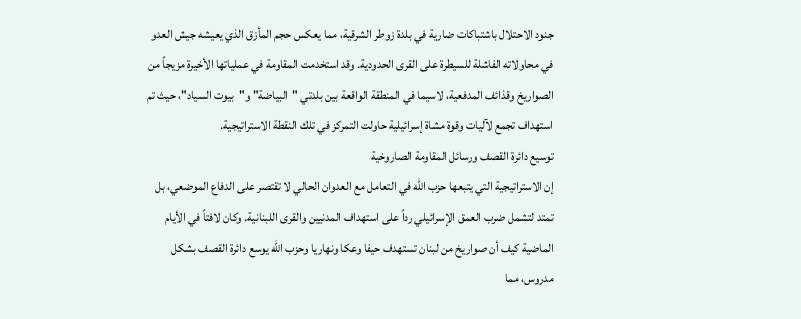جنود الاحتلال باشتباكات ضارية في بلدة زوطر الشرقية، مما يعكس حجم المأزق الذي يعيشه جيش العدو في محاولاته الفاشلة للسيطرة على القرى الحدودية. وقد استخدمت المقاومة في عملياتها الأخيرة مزيجاً من الصواريخ وقذائف المدفعية، لاسيما في المنطقة الواقعة بين بلدتي "البياضة" و"بيوت السياد"، حيث تم استهداف تجمع لآليات وقوة مشاة إسرائيلية حاولت التمركز في تلك النقطة الاستراتيجية.
توسيع دائرة القصف ورسائل المقاومة الصاروخية
إن الاستراتيجية التي يتبعها حزب الله في التعامل مع العدوان الحالي لا تقتصر على الدفاع الموضعي، بل تمتد لتشمل ضرب العمق الإسرائيلي رداً على استهداف المدنيين والقرى اللبنانية. وكان لافتاً في الأيام الماضية كيف أن صواريخ من لبنان تستهدف حيفا وعكا ونهاريا وحزب الله يوسع دائرة القصف بشكل مدروس، مما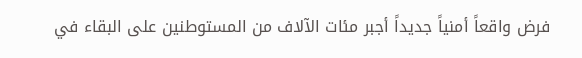فرض واقعاً أمنياً جديداً أجبر مئات الآلاف من المستوطنين على البقاء في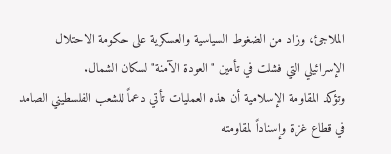الملاجئ، وزاد من الضغوط السياسية والعسكرية على حكومة الاحتلال الإسرائيلي التي فشلت في تأمين "العودة الآمنة" لسكان الشمال.
وتؤكد المقاومة الإسلامية أن هذه العمليات تأتي دعماً للشعب الفلسطيني الصامد في قطاع غزة وإسناداً لمقاومته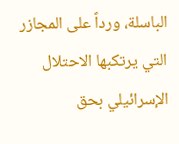الباسلة، ورداً على المجازر التي يرتكبها الاحتلال الإسرائيلي بحق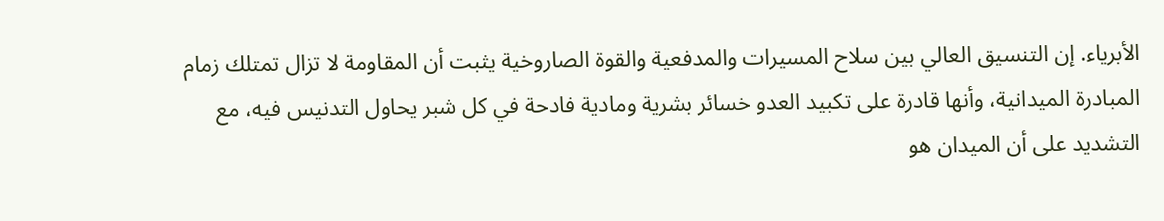الأبرياء. إن التنسيق العالي بين سلاح المسيرات والمدفعية والقوة الصاروخية يثبت أن المقاومة لا تزال تمتلك زمام المبادرة الميدانية، وأنها قادرة على تكبيد العدو خسائر بشرية ومادية فادحة في كل شبر يحاول التدنيس فيه، مع التشديد على أن الميدان هو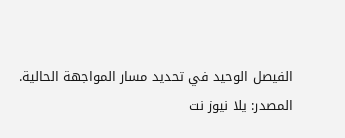الفيصل الوحيد في تحديد مسار المواجهة الحالية.
المصدر: يلا نيوز نت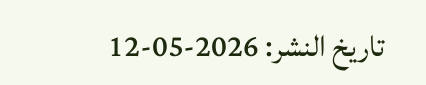تاريخ النشر: 2026-05-12